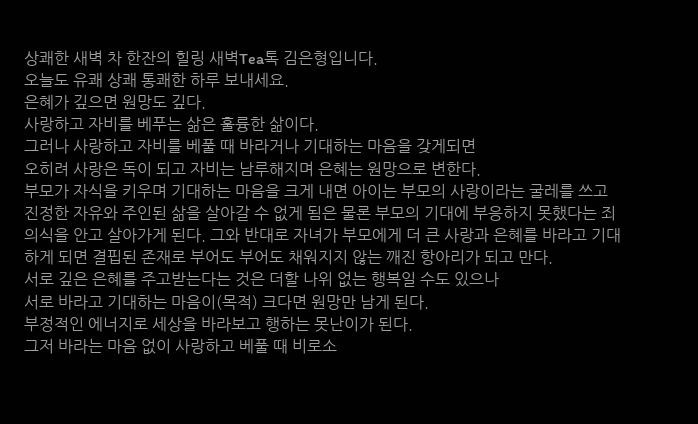상쾌한 새벽 차 한잔의 힐링 새벽Tea톡 김은형입니다.
오늘도 유쾌 상쾌 통쾌한 하루 보내세요.
은혜가 깊으면 원망도 깊다.
사랑하고 자비를 베푸는 삶은 훌륭한 삶이다.
그러나 사랑하고 자비를 베풀 때 바라거나 기대하는 마음을 갖게되면
오히려 사랑은 독이 되고 자비는 남루해지며 은혜는 원망으로 변한다.
부모가 자식을 키우며 기대하는 마음을 크게 내면 아이는 부모의 사랑이라는 굴레를 쓰고 진정한 자유와 주인된 삶을 살아갈 수 없게 됨은 물론 부모의 기대에 부응하지 못했다는 죄의식을 안고 살아가게 된다. 그와 반대로 자녀가 부모에게 더 큰 사랑과 은혜를 바라고 기대하게 되면 결핍된 존재로 부어도 부어도 채워지지 않는 깨진 항아리가 되고 만다.
서로 깊은 은혜를 주고받는다는 것은 더할 나위 없는 행복일 수도 있으나
서로 바라고 기대하는 마음이(목적) 크다면 원망만 남게 된다.
부정적인 에너지로 세상을 바라보고 행하는 못난이가 된다.
그저 바라는 마음 없이 사랑하고 베풀 때 비로소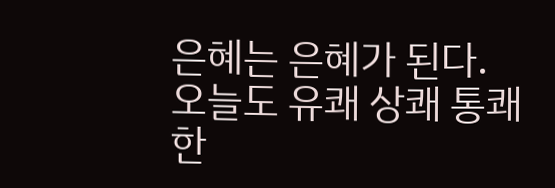은혜는 은혜가 된다.
오늘도 유쾌 상쾌 통쾌한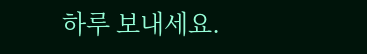하루 보내세요.